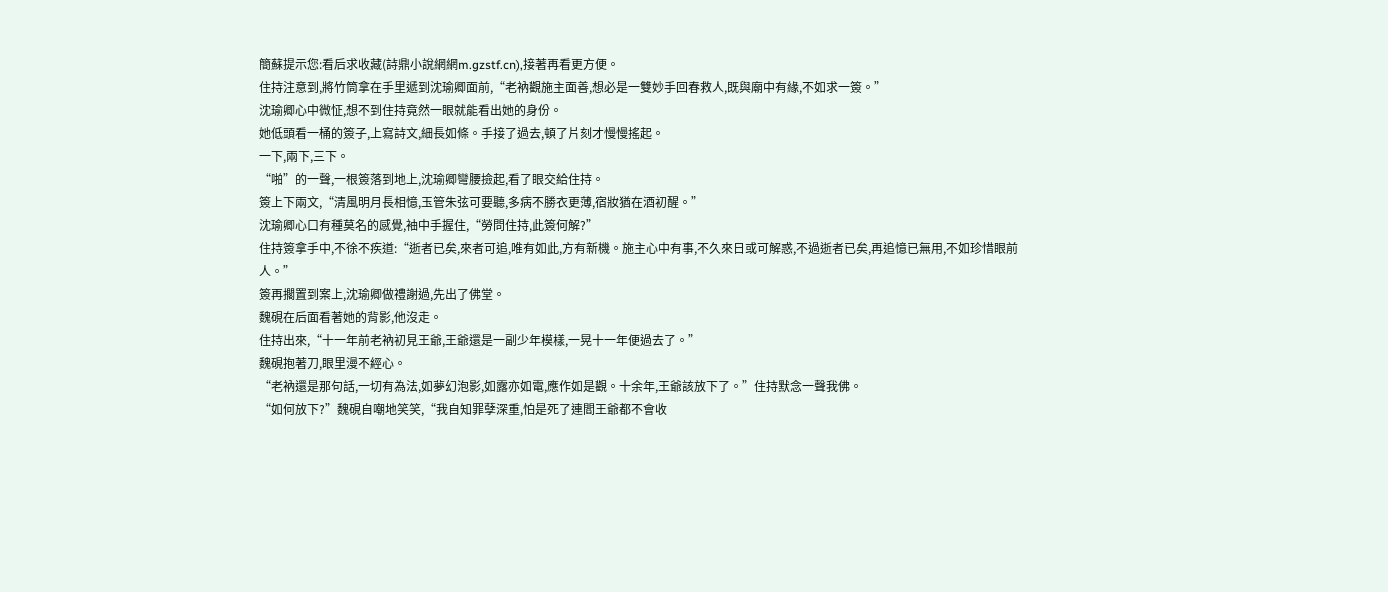簡蘇提示您:看后求收藏(詩鼎小說網網m.gzstf.cn),接著再看更方便。
住持注意到,將竹筒拿在手里遞到沈瑜卿面前,“老衲觀施主面善,想必是一雙妙手回春救人,既與廟中有緣,不如求一簽。”
沈瑜卿心中微怔,想不到住持竟然一眼就能看出她的身份。
她低頭看一桶的簽子,上寫詩文,細長如條。手接了過去,頓了片刻才慢慢搖起。
一下,兩下,三下。
“啪”的一聲,一根簽落到地上,沈瑜卿彎腰撿起,看了眼交給住持。
簽上下兩文,“清風明月長相憶,玉管朱弦可要聽,多病不勝衣更薄,宿妝猶在酒初醒。”
沈瑜卿心口有種莫名的感覺,袖中手握住,“勞問住持,此簽何解?”
住持簽拿手中,不徐不疾道:“逝者已矣,來者可追,唯有如此,方有新機。施主心中有事,不久來日或可解惑,不過逝者已矣,再追憶已無用,不如珍惜眼前人。”
簽再擱置到案上,沈瑜卿做禮謝過,先出了佛堂。
魏硯在后面看著她的背影,他沒走。
住持出來,“十一年前老衲初見王爺,王爺還是一副少年模樣,一晃十一年便過去了。”
魏硯抱著刀,眼里漫不經心。
“老衲還是那句話,一切有為法,如夢幻泡影,如露亦如電,應作如是觀。十余年,王爺該放下了。”住持默念一聲我佛。
“如何放下?”魏硯自嘲地笑笑,“我自知罪孽深重,怕是死了連閻王爺都不會收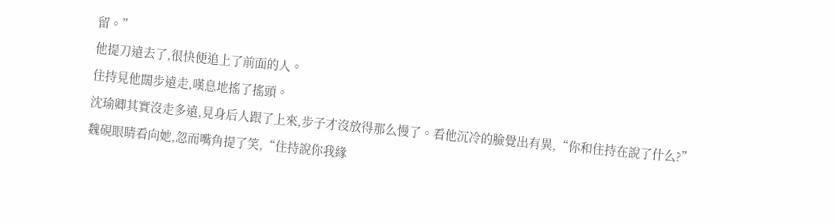留。”
他提刀遠去了,很快便追上了前面的人。
住持見他闊步遠走,嘆息地搖了搖頭。
沈瑜卿其實沒走多遠,見身后人跟了上來,步子才沒放得那么慢了。看他沉冷的臉覺出有異,“你和住持在說了什么?”
魏硯眼睛看向她,忽而嘴角提了笑,“住持說你我緣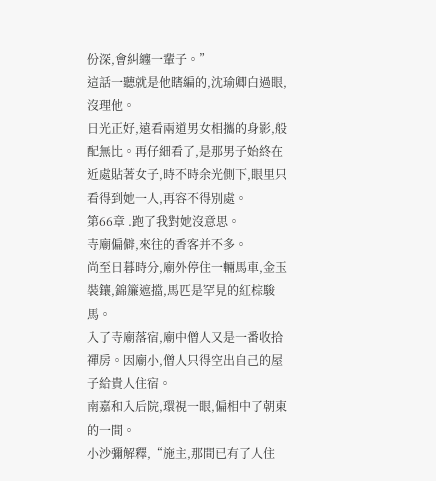份深,會糾纏一輩子。”
這話一聽就是他瞎編的,沈瑜卿白過眼,沒理他。
日光正好,遠看兩道男女相攜的身影,般配無比。再仔細看了,是那男子始終在近處貼著女子,時不時余光側下,眼里只看得到她一人,再容不得別處。
第66章 .跑了我對她沒意思。
寺廟偏僻,來往的香客并不多。
尚至日暮時分,廟外停住一輛馬車,金玉裝鑲,錦簾遮擋,馬匹是罕見的紅棕駿馬。
入了寺廟落宿,廟中僧人又是一番收拾禪房。因廟小,僧人只得空出自己的屋子給貴人住宿。
南嘉和入后院,環視一眼,偏相中了朝東的一間。
小沙彌解釋,“施主,那間已有了人住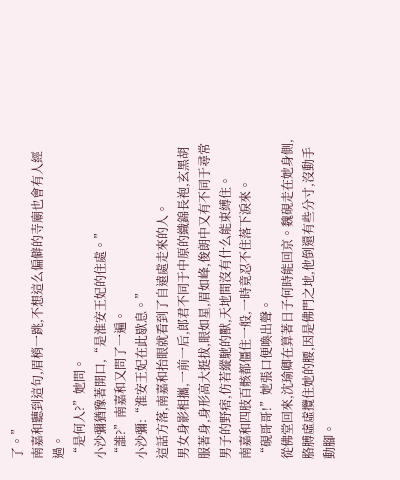了。”
南嘉和聽到這句,眉梢一跳,不想這么偏僻的寺廟也會有人經過。
“是何人?”她問。
小沙彌猶豫著開口,“是淮安王妃的住處。”
“誰?”南嘉和又問了一遍。
小沙彌:“淮安王妃在此歇息。”
這話方落,南嘉和抬眼就看到了自遠處走來的人。
男女身影相攜,一前一后,郎君不同于中原的織錦長袍,玄黑胡服著身,身形高大挺拔,眼如星,眉如峰,俊朗中又有不同于尋常男子的野痞,仿若縱馳的獸,天地間沒有什么能束縛住。
南嘉和四肢百骸都僵住一般,一時竟忍不住落下淚來。
“硯哥哥!”她張口便喚出聲。
從佛堂回來,沈瑜卿在算著日子何時能回京。魏硯走在她身側,胳膊虛虛攬住她的腰,因是佛門之地,他倒還有些分寸,沒動手動腳。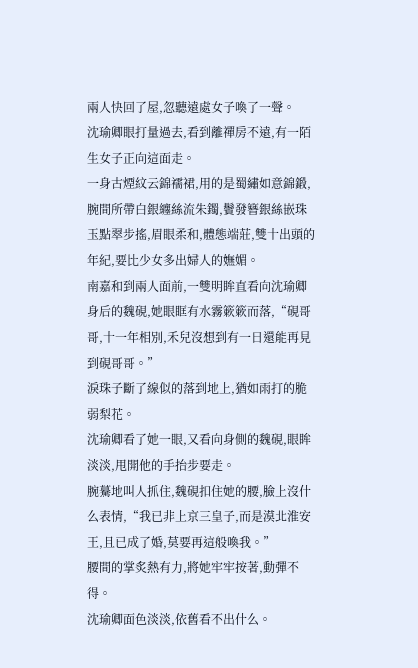兩人快回了屋,忽聽遠處女子喚了一聲。
沈瑜卿眼打量過去,看到離禪房不遠,有一陌生女子正向這面走。
一身古煙紋云錦襦裙,用的是蜀繡如意錦鍛,腕間所帶白銀纏絲流朱鐲,鬢發簪銀絲嵌珠玉點翠步搖,眉眼柔和,體態端莊,雙十出頭的年紀,要比少女多出婦人的嫵媚。
南嘉和到兩人面前,一雙明眸直看向沈瑜卿身后的魏硯,她眼眶有水霧簌簌而落,“硯哥哥,十一年相別,禾兒沒想到有一日還能再見到硯哥哥。”
淚珠子斷了線似的落到地上,猶如雨打的脆弱梨花。
沈瑜卿看了她一眼,又看向身側的魏硯,眼眸淡淡,甩開他的手抬步要走。
腕驀地叫人抓住,魏硯扣住她的腰,臉上沒什么表情,“我已非上京三皇子,而是漠北淮安王,且已成了婚,莫要再這般喚我。”
腰間的掌炙熱有力,將她牢牢按著,動彈不得。
沈瑜卿面色淡淡,依舊看不出什么。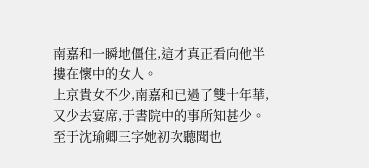南嘉和一瞬地僵住,這才真正看向他半摟在懷中的女人。
上京貴女不少,南嘉和已過了雙十年華,又少去宴席,于書院中的事所知甚少。至于沈瑜卿三字她初次聽聞也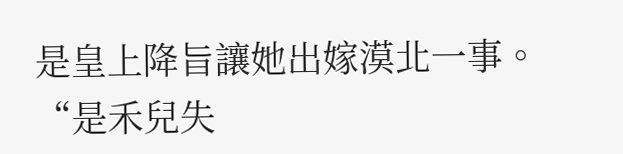是皇上降旨讓她出嫁漠北一事。
“是禾兒失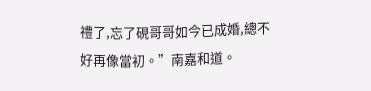禮了,忘了硯哥哥如今已成婚,總不好再像當初。”南嘉和道。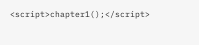<script>chapter1();</script>